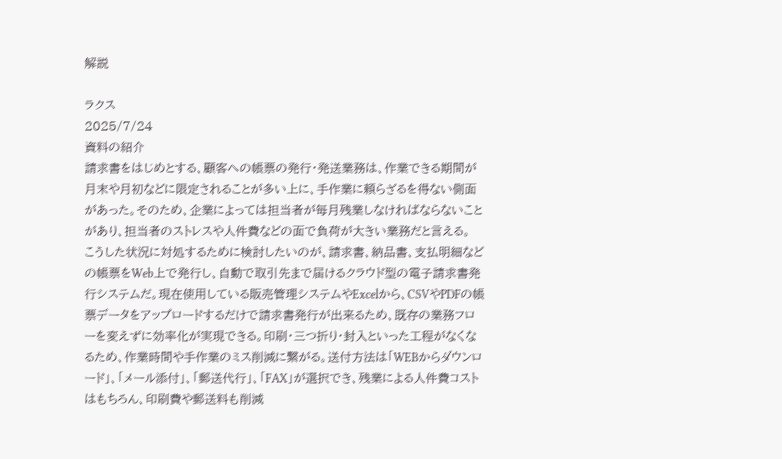解説

ラクス
2025/7/24
資料の紹介
請求書をはじめとする、顧客への帳票の発行・発送業務は、作業できる期間が月末や月初などに限定されることが多い上に、手作業に頼らざるを得ない側面があった。そのため、企業によっては担当者が毎月残業しなければならないことがあり、担当者のストレスや人件費などの面で負荷が大きい業務だと言える。
こうした状況に対処するために検討したいのが、請求書、納品書、支払明細などの帳票をWeb上で発行し、自動で取引先まで届けるクラウド型の電子請求書発行システムだ。現在使用している販売管理システムやExcelから、CSVやPDFの帳票データをアップロードするだけで請求書発行が出来るため、既存の業務フローを変えずに効率化が実現できる。印刷・三つ折り・封入といった工程がなくなるため、作業時間や手作業のミス削減に繋がる。送付方法は「WEBからダウンロード」、「メール添付」、「郵送代行」、「FAX」が選択でき、残業による人件費コストはもちろん、印刷費や郵送料も削減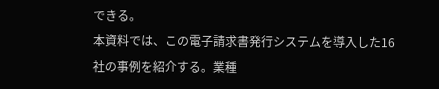できる。
本資料では、この電子請求書発行システムを導入した16社の事例を紹介する。業種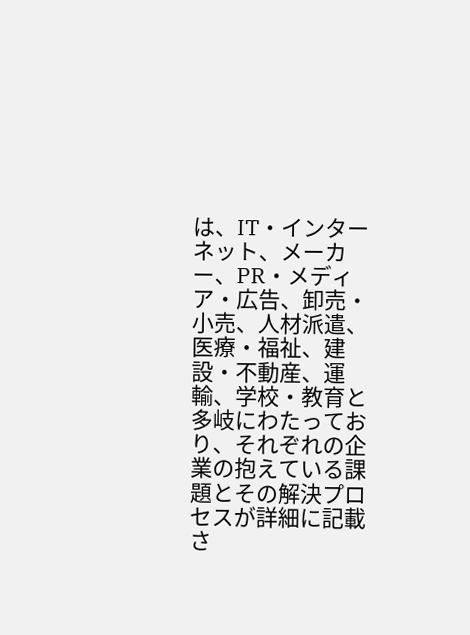は、IT・インターネット、メーカー、PR・メディア・広告、卸売・小売、人材派遣、医療・福祉、建設・不動産、運輸、学校・教育と多岐にわたっており、それぞれの企業の抱えている課題とその解決プロセスが詳細に記載さ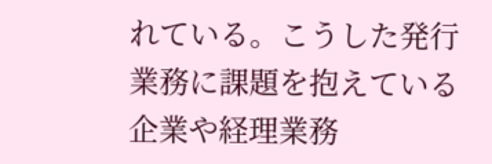れている。こうした発行業務に課題を抱えている企業や経理業務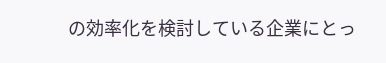の効率化を検討している企業にとっ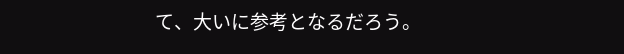て、大いに参考となるだろう。